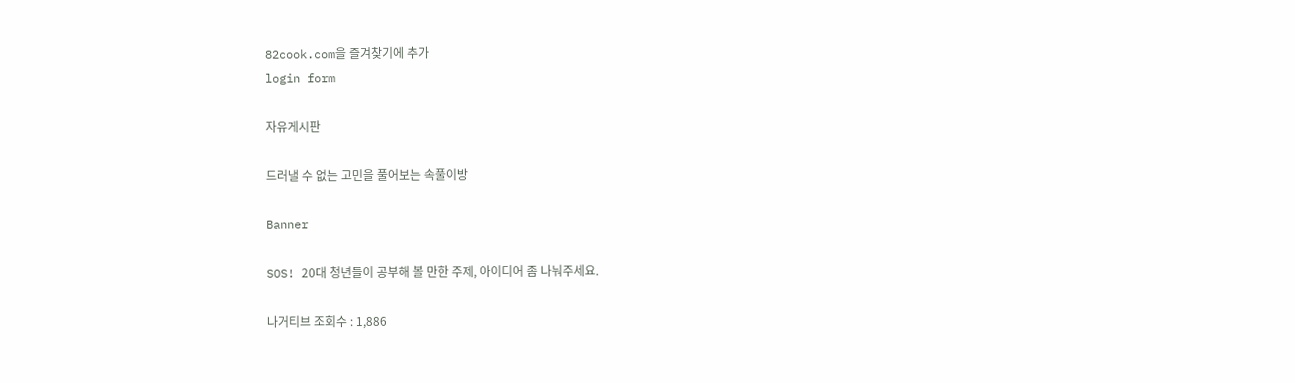82cook.com을 즐겨찾기에 추가
login form

자유게시판

드러낼 수 없는 고민을 풀어보는 속풀이방

Banner

SOS! 20대 청년들이 공부해 볼 만한 주제, 아이디어 좀 나눠주세요.

나거티브 조회수 : 1,886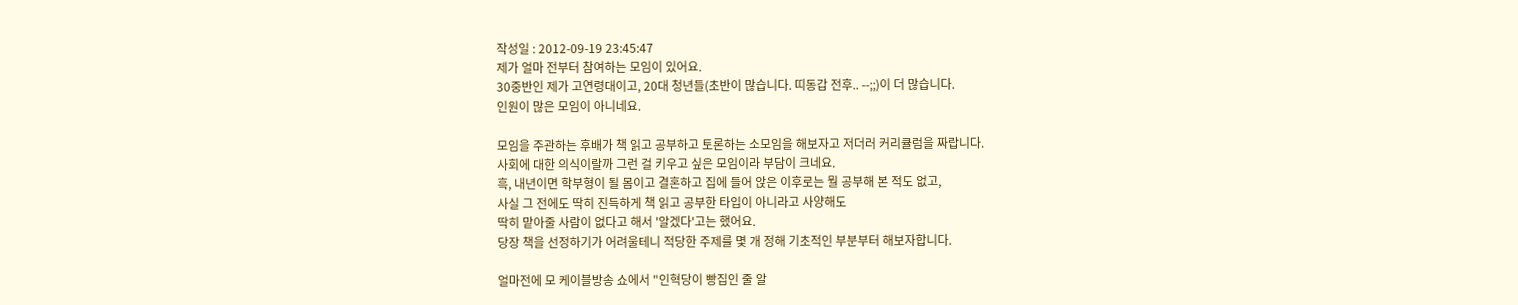작성일 : 2012-09-19 23:45:47
제가 얼마 전부터 참여하는 모임이 있어요.
30중반인 제가 고연령대이고, 20대 청년들(초반이 많습니다. 띠동갑 전후.. --;;)이 더 많습니다.
인원이 많은 모임이 아니네요.

모임을 주관하는 후배가 책 읽고 공부하고 토론하는 소모임을 해보자고 저더러 커리큘럼을 짜랍니다.
사회에 대한 의식이랄까 그런 걸 키우고 싶은 모임이라 부담이 크네요.
흑, 내년이면 학부형이 될 몸이고 결혼하고 집에 들어 앉은 이후로는 뭘 공부해 본 적도 없고,
사실 그 전에도 딱히 진득하게 책 읽고 공부한 타입이 아니라고 사양해도
딱히 맡아줄 사람이 없다고 해서 '알겠다'고는 했어요.
당장 책을 선정하기가 어려울테니 적당한 주제를 몇 개 정해 기초적인 부분부터 해보자합니다.

얼마전에 모 케이블방송 쇼에서 "인혁당이 빵집인 줄 알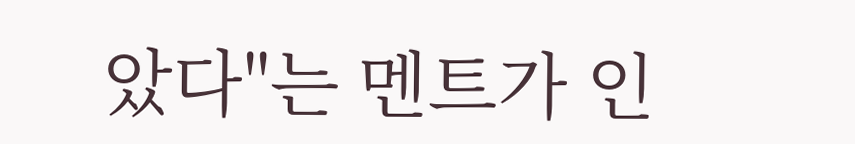았다"는 멘트가 인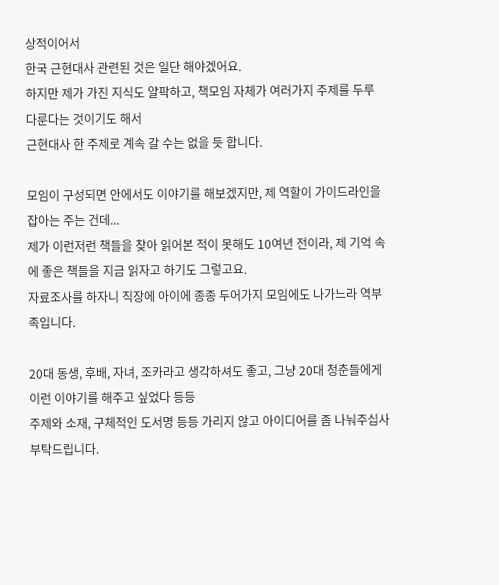상적이어서
한국 근현대사 관련된 것은 일단 해야겠어요.
하지만 제가 가진 지식도 얄팍하고, 책모임 자체가 여러가지 주제를 두루 다룬다는 것이기도 해서
근현대사 한 주제로 계속 갈 수는 없을 듯 합니다.

모임이 구성되면 안에서도 이야기를 해보겠지만, 제 역할이 가이드라인을 잡아는 주는 건데...
제가 이런저런 책들을 찾아 읽어본 적이 못해도 10여년 전이라, 제 기억 속에 좋은 책들을 지금 읽자고 하기도 그렇고요.
자료조사를 하자니 직장에 아이에 종종 두어가지 모임에도 나가느라 역부족입니다.

20대 동생, 후배, 자녀, 조카라고 생각하셔도 좋고, 그냥 20대 청춘들에게 이런 이야기를 해주고 싶었다 등등
주제와 소재, 구체적인 도서명 등등 가리지 않고 아이디어를 좀 나눠주십사 부탁드립니다.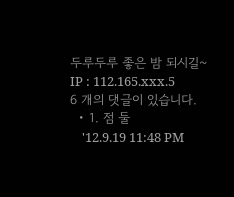두루두루 좋은 밤 되시길~
IP : 112.165.xxx.5
6 개의 댓글이 있습니다.
  • 1. 점 둘
    '12.9.19 11:48 PM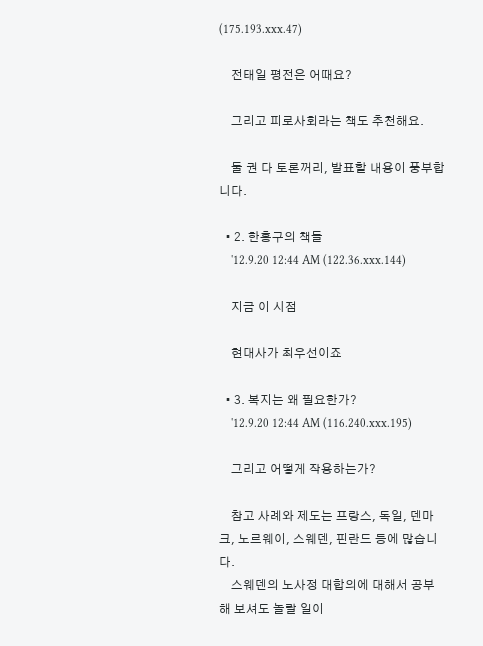(175.193.xxx.47)

    전태일 평전은 어때요?

    그리고 피로사회라는 책도 추천해요.

    둘 권 다 토론꺼리, 발표할 내용이 풍부합니다.

  • 2. 한홍구의 책들
    '12.9.20 12:44 AM (122.36.xxx.144)

    지금 이 시점

    현대사가 최우선이죠

  • 3. 복지는 왜 필요한가?
    '12.9.20 12:44 AM (116.240.xxx.195)

    그리고 어떻게 작용하는가?

    참고 사례와 제도는 프랑스, 독일, 덴마크, 노르웨이, 스웨덴, 핀란드 등에 많습니다.
    스웨덴의 노사정 대합의에 대해서 공부해 보셔도 놀랄 일이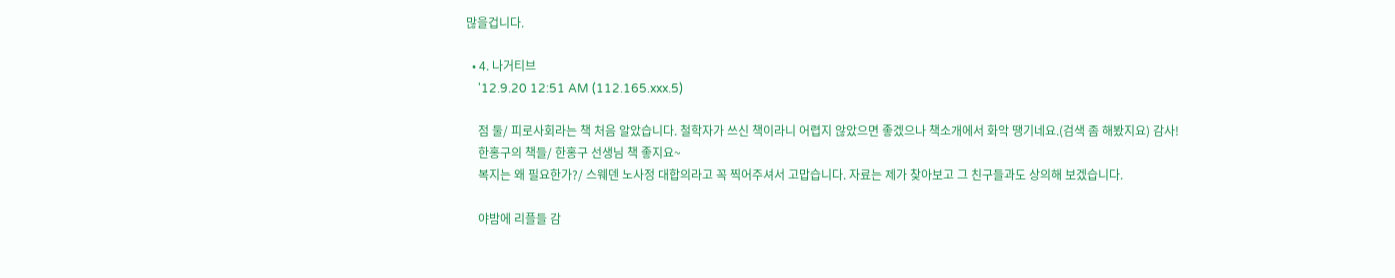많을겁니다.

  • 4. 나거티브
    '12.9.20 12:51 AM (112.165.xxx.5)

    점 둘/ 피로사회라는 책 처음 알았습니다. 철학자가 쓰신 책이라니 어렵지 않았으면 좋겠으나 책소개에서 화악 땡기네요.(검색 좀 해봤지요) 감사!
    한홍구의 책들/ 한홍구 선생님 책 좋지요~
    복지는 왜 필요한가?/ 스웨덴 노사정 대합의라고 꼭 찍어주셔서 고맙습니다. 자료는 제가 찾아보고 그 친구들과도 상의해 보겠습니다.

    야밤에 리플들 감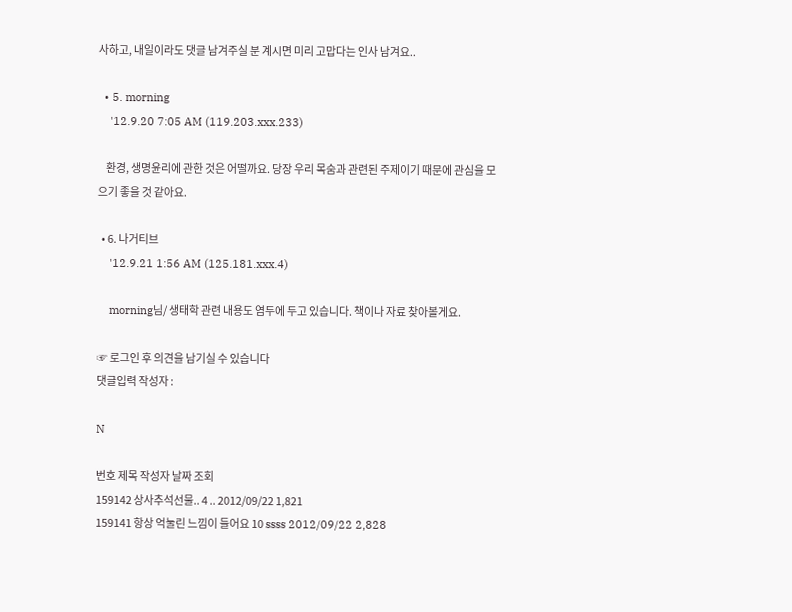사하고, 내일이라도 댓글 남겨주실 분 계시면 미리 고맙다는 인사 남겨요..

  • 5. morning
    '12.9.20 7:05 AM (119.203.xxx.233)

    환경, 생명윤리에 관한 것은 어떨까요. 당장 우리 목숨과 관련된 주제이기 때문에 관심을 모으기 좋을 것 같아요.

  • 6. 나거티브
    '12.9.21 1:56 AM (125.181.xxx.4)

    morning님/ 생태학 관련 내용도 염두에 두고 있습니다. 책이나 자료 찾아볼게요.

☞ 로그인 후 의견을 남기실 수 있습니다
댓글입력 작성자 :

N

번호 제목 작성자 날짜 조회
159142 상사추석선물.. 4 .. 2012/09/22 1,821
159141 항상 억눌린 느낌이 들어요 10 ssss 2012/09/22 2,828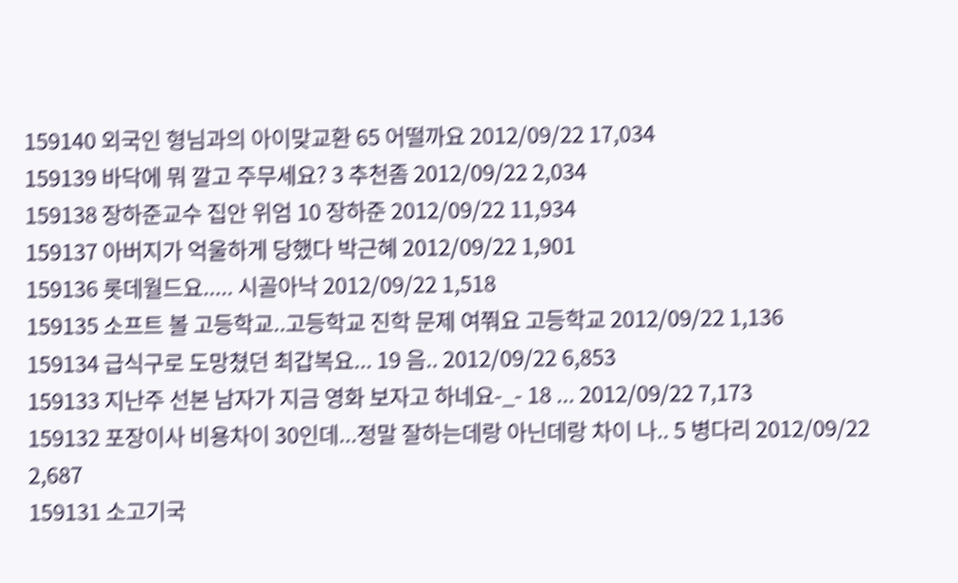159140 외국인 형님과의 아이맞교환 65 어떨까요 2012/09/22 17,034
159139 바닥에 뭐 깔고 주무세요? 3 추천좀 2012/09/22 2,034
159138 장하준교수 집안 위엄 10 장하준 2012/09/22 11,934
159137 아버지가 억울하게 당했다 박근혜 2012/09/22 1,901
159136 롯데월드요..... 시골아낙 2012/09/22 1,518
159135 소프트 볼 고등학교..고등학교 진학 문제 여쭤요 고등학교 2012/09/22 1,136
159134 급식구로 도망쳤던 최갑복요... 19 음.. 2012/09/22 6,853
159133 지난주 선본 남자가 지금 영화 보자고 하네요-_- 18 ... 2012/09/22 7,173
159132 포장이사 비용차이 30인데...정말 잘하는데랑 아닌데랑 차이 나.. 5 병다리 2012/09/22 2,687
159131 소고기국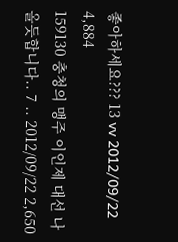좋아하세요??? 13 vv 2012/09/22 4,884
159130 충청의 맹주 이인제 대선 나올듯합니다.. 7 .. 2012/09/22 2,650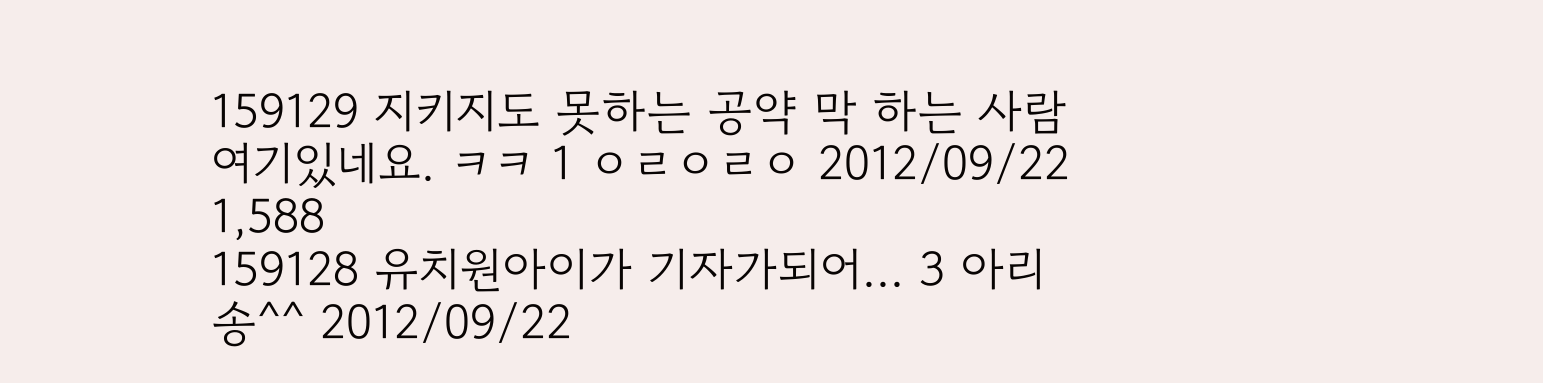159129 지키지도 못하는 공약 막 하는 사람 여기있네요. ㅋㅋ 1 ㅇㄹㅇㄹㅇ 2012/09/22 1,588
159128 유치원아이가 기자가되어... 3 아리송^^ 2012/09/22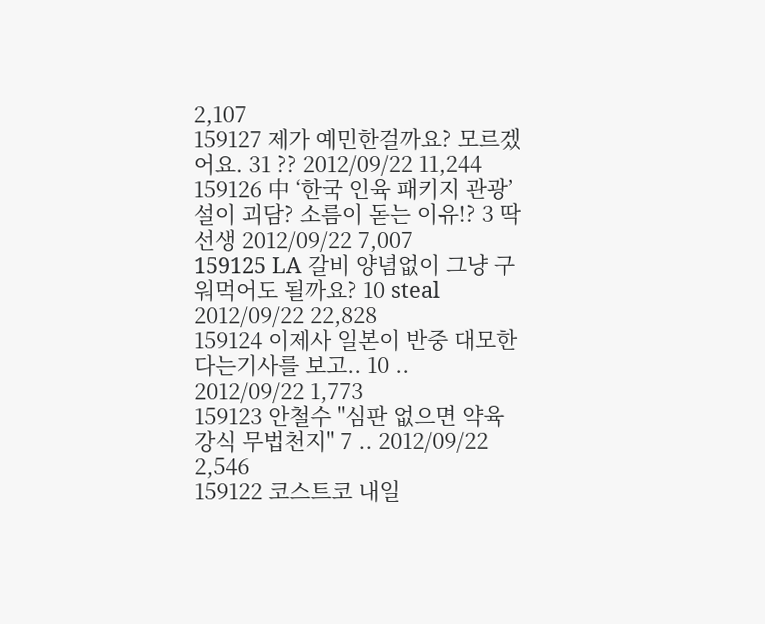2,107
159127 제가 예민한걸까요? 모르겠어요. 31 ?? 2012/09/22 11,244
159126 中 ‘한국 인육 패키지 관광’설이 괴담? 소름이 돋는 이유!? 3 딱선생 2012/09/22 7,007
159125 LA 갈비 양념없이 그냥 구워먹어도 될까요? 10 steal 2012/09/22 22,828
159124 이제사 일본이 반중 대모한다는기사를 보고.. 10 .. 2012/09/22 1,773
159123 안철수 "심판 없으면 약육강식 무법천지" 7 .. 2012/09/22 2,546
159122 코스트코 내일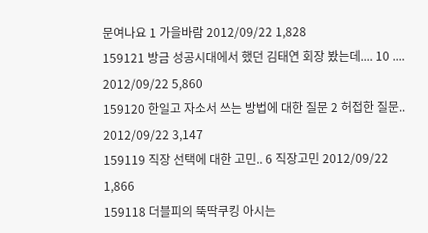문여나요 1 가을바람 2012/09/22 1,828
159121 방금 성공시대에서 했던 김태연 회장 봤는데.... 10 .... 2012/09/22 5,860
159120 한일고 자소서 쓰는 방법에 대한 질문 2 허접한 질문.. 2012/09/22 3,147
159119 직장 선택에 대한 고민.. 6 직장고민 2012/09/22 1,866
159118 더블피의 뚝딱쿠킹 아시는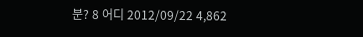분? 8 어디 2012/09/22 4,862